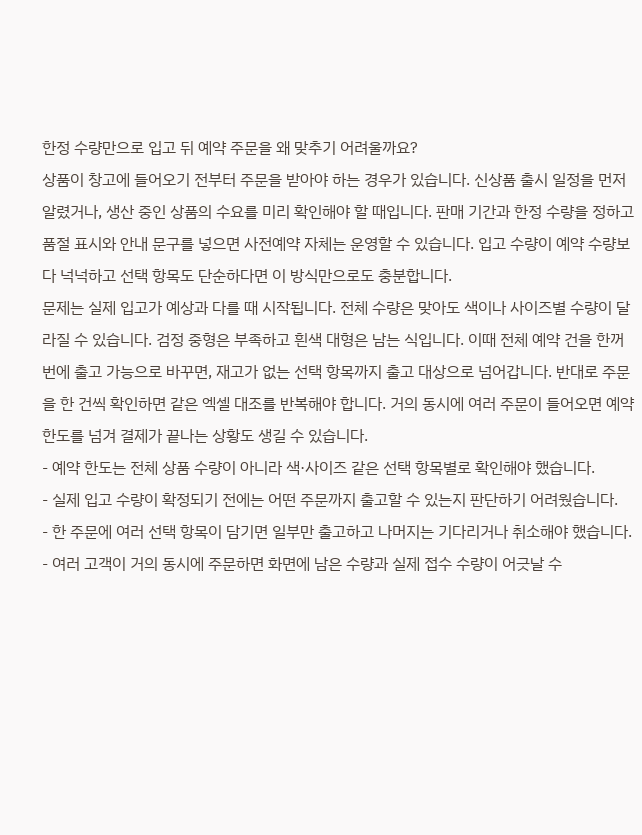한정 수량만으로 입고 뒤 예약 주문을 왜 맞추기 어려울까요?
상품이 창고에 들어오기 전부터 주문을 받아야 하는 경우가 있습니다. 신상품 출시 일정을 먼저 알렸거나, 생산 중인 상품의 수요를 미리 확인해야 할 때입니다. 판매 기간과 한정 수량을 정하고 품절 표시와 안내 문구를 넣으면 사전예약 자체는 운영할 수 있습니다. 입고 수량이 예약 수량보다 넉넉하고 선택 항목도 단순하다면 이 방식만으로도 충분합니다.
문제는 실제 입고가 예상과 다를 때 시작됩니다. 전체 수량은 맞아도 색이나 사이즈별 수량이 달라질 수 있습니다. 검정 중형은 부족하고 흰색 대형은 남는 식입니다. 이때 전체 예약 건을 한꺼번에 출고 가능으로 바꾸면, 재고가 없는 선택 항목까지 출고 대상으로 넘어갑니다. 반대로 주문을 한 건씩 확인하면 같은 엑셀 대조를 반복해야 합니다. 거의 동시에 여러 주문이 들어오면 예약 한도를 넘겨 결제가 끝나는 상황도 생길 수 있습니다.
- 예약 한도는 전체 상품 수량이 아니라 색·사이즈 같은 선택 항목별로 확인해야 했습니다.
- 실제 입고 수량이 확정되기 전에는 어떤 주문까지 출고할 수 있는지 판단하기 어려웠습니다.
- 한 주문에 여러 선택 항목이 담기면 일부만 출고하고 나머지는 기다리거나 취소해야 했습니다.
- 여러 고객이 거의 동시에 주문하면 화면에 남은 수량과 실제 접수 수량이 어긋날 수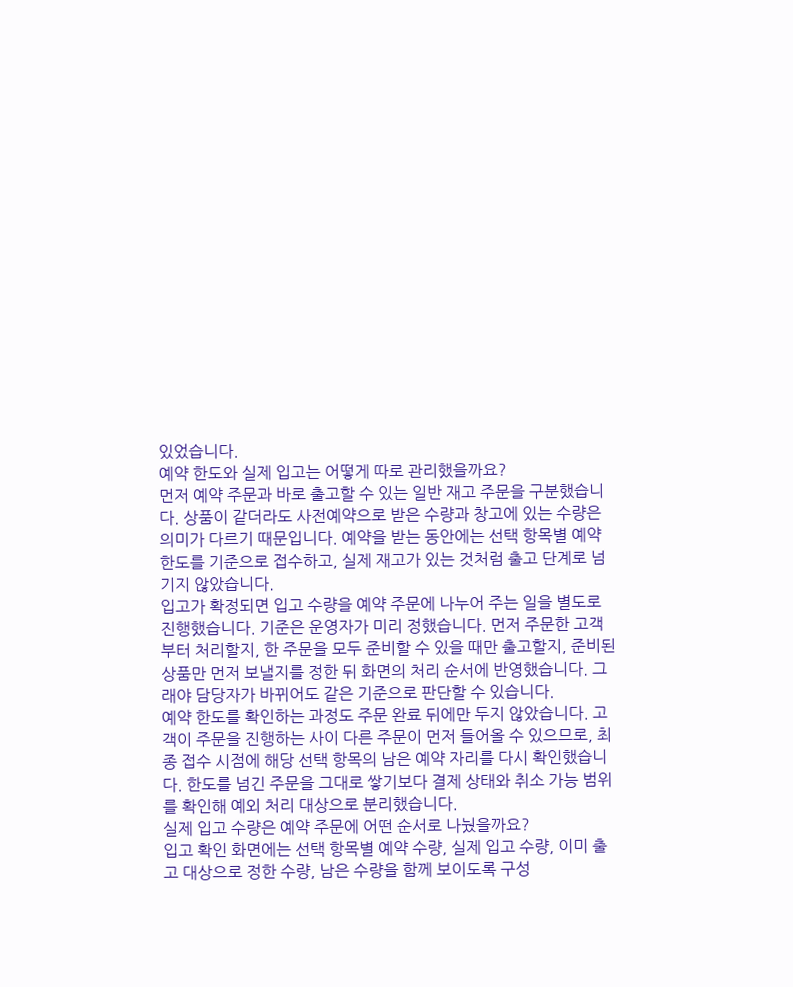있었습니다.
예약 한도와 실제 입고는 어떻게 따로 관리했을까요?
먼저 예약 주문과 바로 출고할 수 있는 일반 재고 주문을 구분했습니다. 상품이 같더라도 사전예약으로 받은 수량과 창고에 있는 수량은 의미가 다르기 때문입니다. 예약을 받는 동안에는 선택 항목별 예약 한도를 기준으로 접수하고, 실제 재고가 있는 것처럼 출고 단계로 넘기지 않았습니다.
입고가 확정되면 입고 수량을 예약 주문에 나누어 주는 일을 별도로 진행했습니다. 기준은 운영자가 미리 정했습니다. 먼저 주문한 고객부터 처리할지, 한 주문을 모두 준비할 수 있을 때만 출고할지, 준비된 상품만 먼저 보낼지를 정한 뒤 화면의 처리 순서에 반영했습니다. 그래야 담당자가 바뀌어도 같은 기준으로 판단할 수 있습니다.
예약 한도를 확인하는 과정도 주문 완료 뒤에만 두지 않았습니다. 고객이 주문을 진행하는 사이 다른 주문이 먼저 들어올 수 있으므로, 최종 접수 시점에 해당 선택 항목의 남은 예약 자리를 다시 확인했습니다. 한도를 넘긴 주문을 그대로 쌓기보다 결제 상태와 취소 가능 범위를 확인해 예외 처리 대상으로 분리했습니다.
실제 입고 수량은 예약 주문에 어떤 순서로 나눴을까요?
입고 확인 화면에는 선택 항목별 예약 수량, 실제 입고 수량, 이미 출고 대상으로 정한 수량, 남은 수량을 함께 보이도록 구성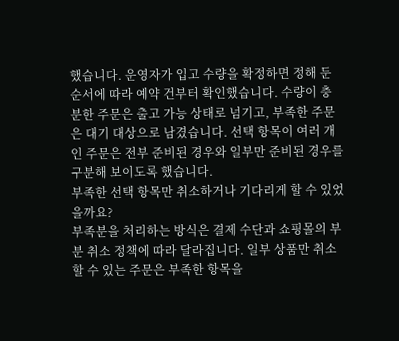했습니다. 운영자가 입고 수량을 확정하면 정해 둔 순서에 따라 예약 건부터 확인했습니다. 수량이 충분한 주문은 출고 가능 상태로 넘기고, 부족한 주문은 대기 대상으로 남겼습니다. 선택 항목이 여러 개인 주문은 전부 준비된 경우와 일부만 준비된 경우를 구분해 보이도록 했습니다.
부족한 선택 항목만 취소하거나 기다리게 할 수 있었을까요?
부족분을 처리하는 방식은 결제 수단과 쇼핑몰의 부분 취소 정책에 따라 달라집니다. 일부 상품만 취소할 수 있는 주문은 부족한 항목을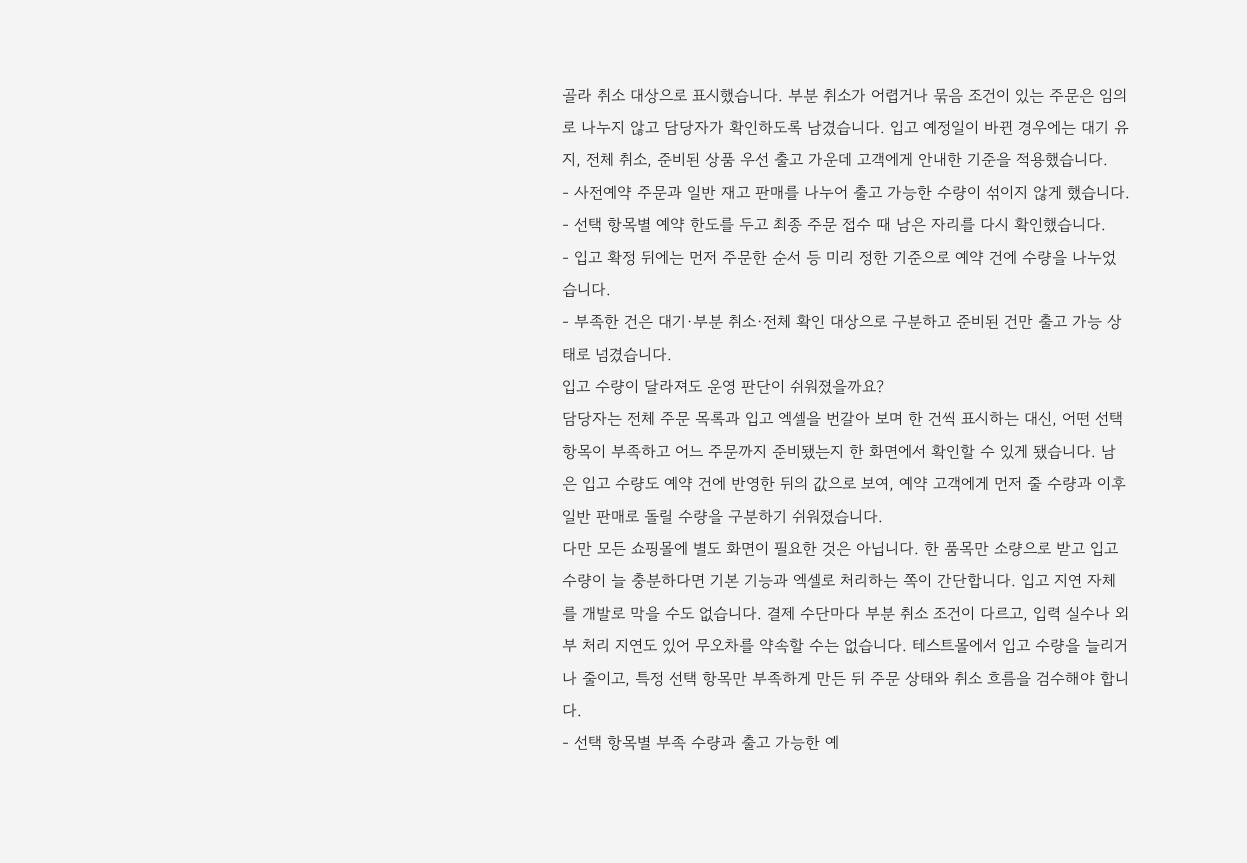골라 취소 대상으로 표시했습니다. 부분 취소가 어렵거나 묶음 조건이 있는 주문은 임의로 나누지 않고 담당자가 확인하도록 남겼습니다. 입고 예정일이 바뀐 경우에는 대기 유지, 전체 취소, 준비된 상품 우선 출고 가운데 고객에게 안내한 기준을 적용했습니다.
- 사전예약 주문과 일반 재고 판매를 나누어 출고 가능한 수량이 섞이지 않게 했습니다.
- 선택 항목별 예약 한도를 두고 최종 주문 접수 때 남은 자리를 다시 확인했습니다.
- 입고 확정 뒤에는 먼저 주문한 순서 등 미리 정한 기준으로 예약 건에 수량을 나누었습니다.
- 부족한 건은 대기·부분 취소·전체 확인 대상으로 구분하고 준비된 건만 출고 가능 상태로 넘겼습니다.
입고 수량이 달라져도 운영 판단이 쉬워졌을까요?
담당자는 전체 주문 목록과 입고 엑셀을 번갈아 보며 한 건씩 표시하는 대신, 어떤 선택 항목이 부족하고 어느 주문까지 준비됐는지 한 화면에서 확인할 수 있게 됐습니다. 남은 입고 수량도 예약 건에 반영한 뒤의 값으로 보여, 예약 고객에게 먼저 줄 수량과 이후 일반 판매로 돌릴 수량을 구분하기 쉬워졌습니다.
다만 모든 쇼핑몰에 별도 화면이 필요한 것은 아닙니다. 한 품목만 소량으로 받고 입고 수량이 늘 충분하다면 기본 기능과 엑셀로 처리하는 쪽이 간단합니다. 입고 지연 자체를 개발로 막을 수도 없습니다. 결제 수단마다 부분 취소 조건이 다르고, 입력 실수나 외부 처리 지연도 있어 무오차를 약속할 수는 없습니다. 테스트몰에서 입고 수량을 늘리거나 줄이고, 특정 선택 항목만 부족하게 만든 뒤 주문 상태와 취소 흐름을 검수해야 합니다.
- 선택 항목별 부족 수량과 출고 가능한 예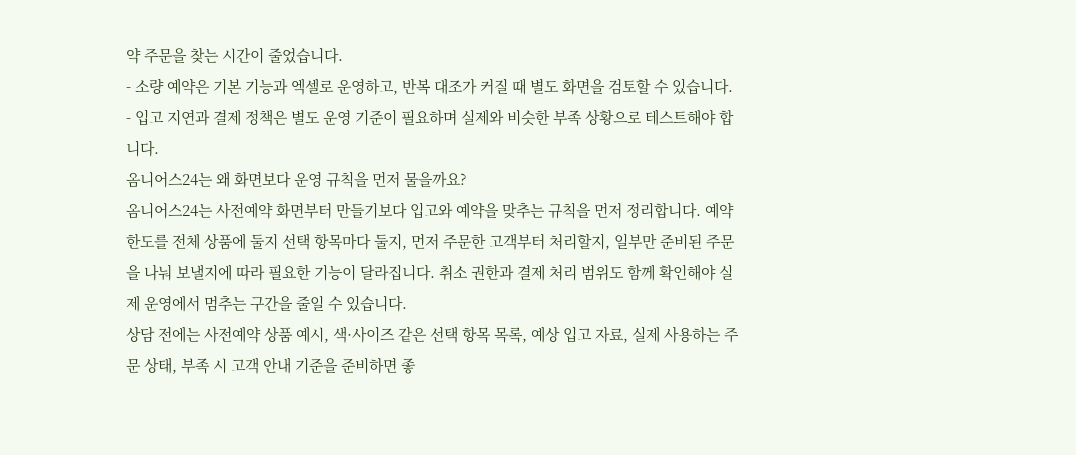약 주문을 찾는 시간이 줄었습니다.
- 소량 예약은 기본 기능과 엑셀로 운영하고, 반복 대조가 커질 때 별도 화면을 검토할 수 있습니다.
- 입고 지연과 결제 정책은 별도 운영 기준이 필요하며 실제와 비슷한 부족 상황으로 테스트해야 합니다.
옴니어스24는 왜 화면보다 운영 규칙을 먼저 물을까요?
옴니어스24는 사전예약 화면부터 만들기보다 입고와 예약을 맞추는 규칙을 먼저 정리합니다. 예약 한도를 전체 상품에 둘지 선택 항목마다 둘지, 먼저 주문한 고객부터 처리할지, 일부만 준비된 주문을 나눠 보낼지에 따라 필요한 기능이 달라집니다. 취소 권한과 결제 처리 범위도 함께 확인해야 실제 운영에서 멈추는 구간을 줄일 수 있습니다.
상담 전에는 사전예약 상품 예시, 색·사이즈 같은 선택 항목 목록, 예상 입고 자료, 실제 사용하는 주문 상태, 부족 시 고객 안내 기준을 준비하면 좋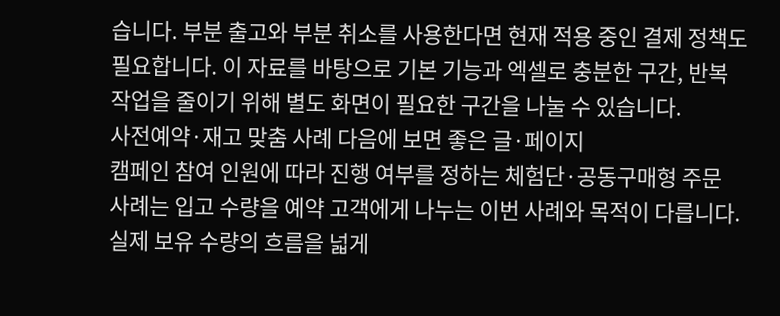습니다. 부분 출고와 부분 취소를 사용한다면 현재 적용 중인 결제 정책도 필요합니다. 이 자료를 바탕으로 기본 기능과 엑셀로 충분한 구간, 반복 작업을 줄이기 위해 별도 화면이 필요한 구간을 나눌 수 있습니다.
사전예약·재고 맞춤 사례 다음에 보면 좋은 글·페이지
캠페인 참여 인원에 따라 진행 여부를 정하는 체험단·공동구매형 주문 사례는 입고 수량을 예약 고객에게 나누는 이번 사례와 목적이 다릅니다. 실제 보유 수량의 흐름을 넓게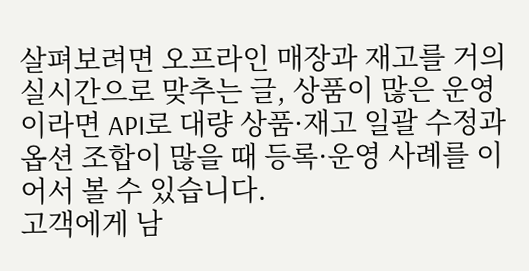살펴보려면 오프라인 매장과 재고를 거의 실시간으로 맞추는 글, 상품이 많은 운영이라면 API로 대량 상품·재고 일괄 수정과 옵션 조합이 많을 때 등록·운영 사례를 이어서 볼 수 있습니다.
고객에게 남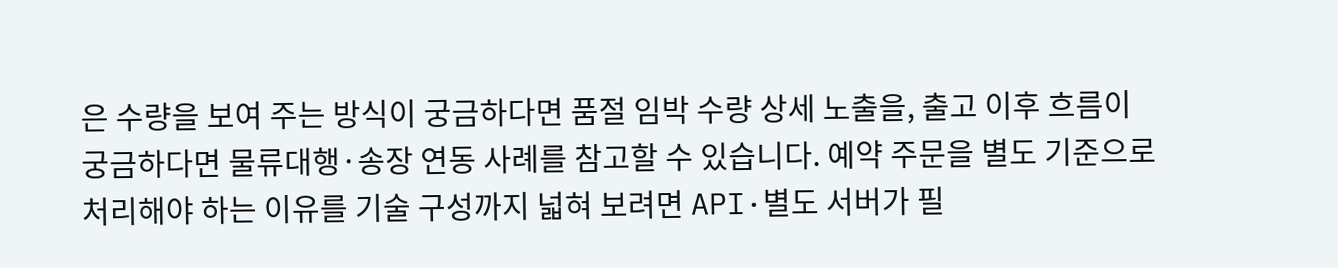은 수량을 보여 주는 방식이 궁금하다면 품절 임박 수량 상세 노출을, 출고 이후 흐름이 궁금하다면 물류대행·송장 연동 사례를 참고할 수 있습니다. 예약 주문을 별도 기준으로 처리해야 하는 이유를 기술 구성까지 넓혀 보려면 API·별도 서버가 필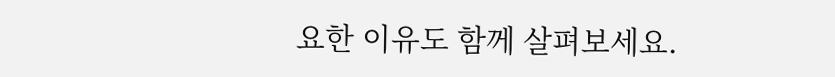요한 이유도 함께 살펴보세요.